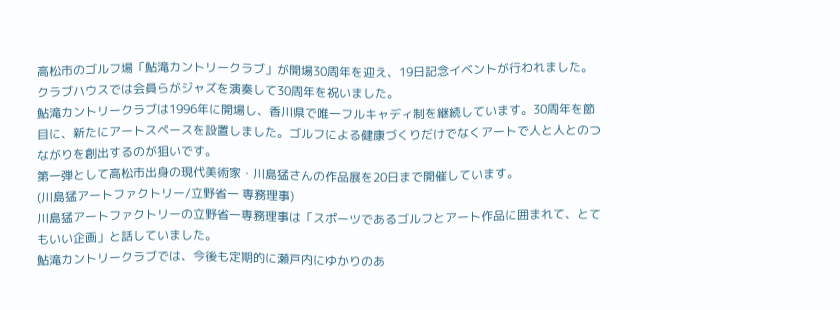高松市のゴルフ場「鮎滝カントリークラブ」が開場30周年を迎え、19日記念イベントが行われました。
クラブハウスでは会員らがジャズを演奏して30周年を祝いました。
鮎滝カントリークラブは1996年に開場し、香川県で唯一フルキャディ制を継続しています。30周年を節目に、新たにアートスペースを設置しました。ゴルフによる健康づくりだけでなくアートで人と人とのつながりを創出するのが狙いです。
第一弾として高松市出身の現代美術家・川島猛さんの作品展を20日まで開催しています。
(川島猛アートファクトリー/立野省一 専務理事)
川島猛アートファクトリーの立野省一専務理事は「スポーツであるゴルフとアート作品に囲まれて、とてもいい企画」と話していました。
鮎滝カントリークラブでは、今後も定期的に瀬戸内にゆかりのあ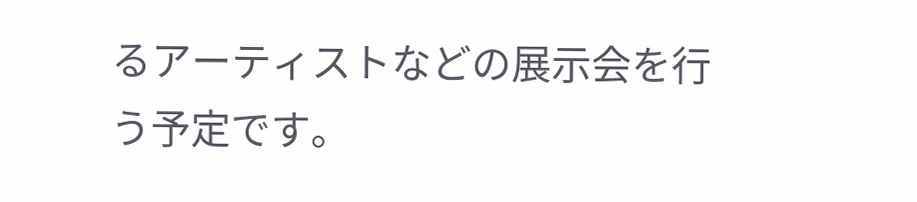るアーティストなどの展示会を行う予定です。